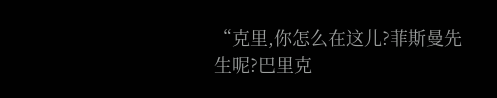“克里,你怎么在这儿?菲斯曼先生呢?巴里克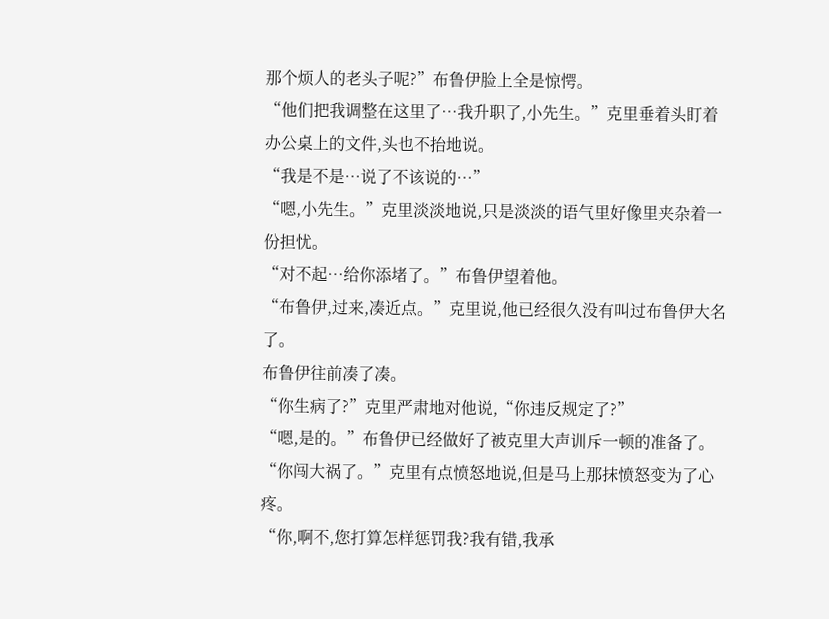那个烦人的老头子呢?”布鲁伊脸上全是惊愕。
“他们把我调整在这里了…我升职了,小先生。”克里垂着头盯着办公桌上的文件,头也不抬地说。
“我是不是…说了不该说的…”
“嗯,小先生。”克里淡淡地说,只是淡淡的语气里好像里夹杂着一份担忧。
“对不起…给你添堵了。”布鲁伊望着他。
“布鲁伊,过来,凑近点。”克里说,他已经很久没有叫过布鲁伊大名了。
布鲁伊往前凑了凑。
“你生病了?”克里严肃地对他说,“你违反规定了?”
“嗯,是的。”布鲁伊已经做好了被克里大声训斥一顿的准备了。
“你闯大祸了。”克里有点愤怒地说,但是马上那抹愤怒变为了心疼。
“你,啊不,您打算怎样惩罚我?我有错,我承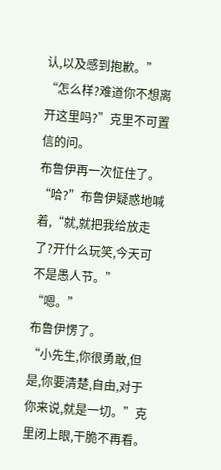认,以及感到抱歉。”
“怎么样?难道你不想离开这里吗?”克里不可置信的问。
布鲁伊再一次怔住了。
“哈?”布鲁伊疑惑地喊着,“就,就把我给放走了?开什么玩笑,今天可不是愚人节。”
“嗯。”
布鲁伊愣了。
“小先生,你很勇敢,但是,你要清楚,自由,对于你来说,就是一切。”克里闭上眼,干脆不再看。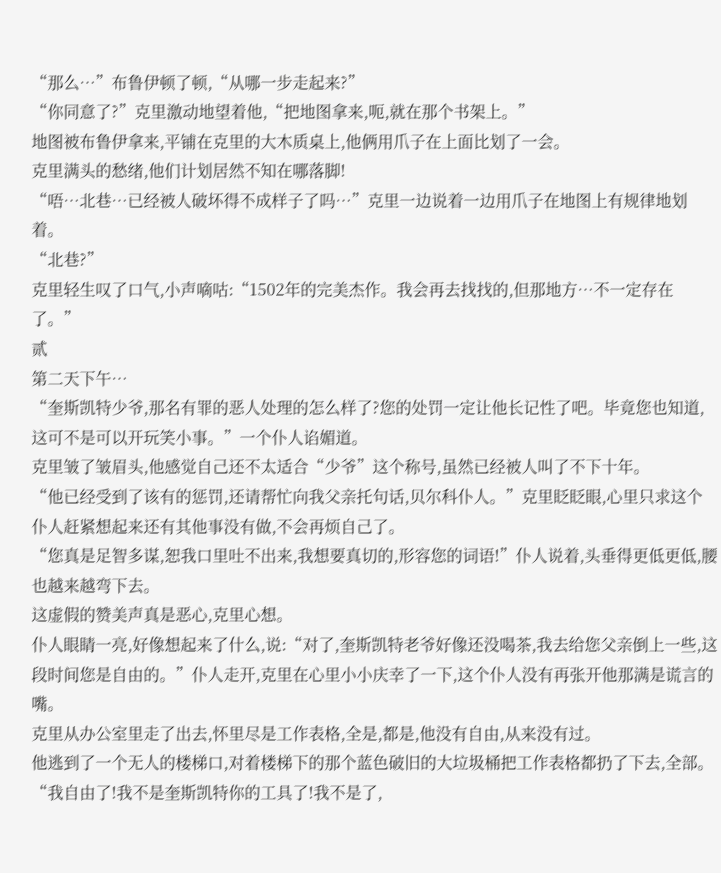“那么…”布鲁伊顿了顿,“从哪一步走起来?”
“你同意了?”克里激动地望着他,“把地图拿来,呃,就在那个书架上。”
地图被布鲁伊拿来,平铺在克里的大木质桌上,他俩用爪子在上面比划了一会。
克里满头的愁绪,他们计划居然不知在哪落脚!
“唔…北巷…已经被人破坏得不成样子了吗…”克里一边说着一边用爪子在地图上有规律地划着。
“北巷?”
克里轻生叹了口气,小声嘀咕:“1502年的完美杰作。我会再去找找的,但那地方…不一定存在了。”
贰
第二天下午…
“奎斯凯特少爷,那名有罪的恶人处理的怎么样了?您的处罚一定让他长记性了吧。毕竟您也知道,这可不是可以开玩笑小事。”一个仆人谄媚道。
克里皱了皱眉头,他感觉自己还不太适合“少爷”这个称号,虽然已经被人叫了不下十年。
“他已经受到了该有的惩罚,还请帮忙向我父亲托句话,贝尔科仆人。”克里眨眨眼,心里只求这个仆人赶紧想起来还有其他事没有做,不会再烦自己了。
“您真是足智多谋,恕我口里吐不出来,我想要真切的,形容您的词语!”仆人说着,头垂得更低更低,腰也越来越弯下去。
这虚假的赞美声真是恶心,克里心想。
仆人眼睛一亮,好像想起来了什么,说:“对了,奎斯凯特老爷好像还没喝茶,我去给您父亲倒上一些,这段时间您是自由的。”仆人走开,克里在心里小小庆幸了一下,这个仆人没有再张开他那满是谎言的嘴。
克里从办公室里走了出去,怀里尽是工作表格,全是,都是,他没有自由,从来没有过。
他逃到了一个无人的楼梯口,对着楼梯下的那个蓝色破旧的大垃圾桶把工作表格都扔了下去,全部。
“我自由了!我不是奎斯凯特你的工具了!我不是了,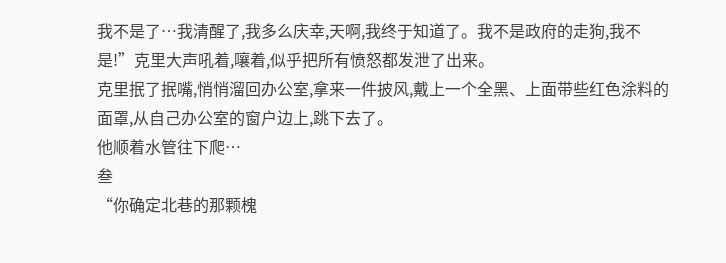我不是了…我清醒了,我多么庆幸,天啊,我终于知道了。我不是政府的走狗,我不是!”克里大声吼着,嚷着,似乎把所有愤怒都发泄了出来。
克里抿了抿嘴,悄悄溜回办公室,拿来一件披风,戴上一个全黑、上面带些红色涂料的面罩,从自己办公室的窗户边上,跳下去了。
他顺着水管往下爬…
叁
“你确定北巷的那颗槐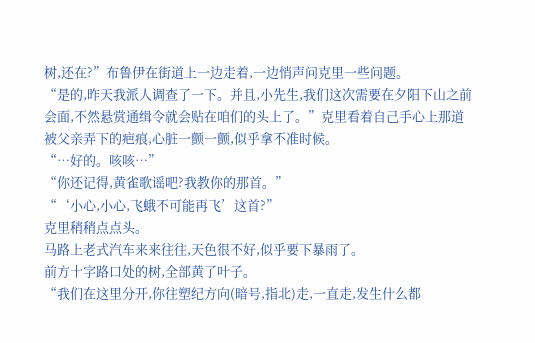树,还在?”布鲁伊在街道上一边走着,一边悄声问克里一些问题。
“是的,昨天我派人调查了一下。并且,小先生,我们这次需要在夕阳下山之前会面,不然悬赏通缉令就会贴在咱们的头上了。”克里看着自己手心上那道被父亲弄下的疤痕,心脏一颤一颤,似乎拿不准时候。
“…好的。咳咳…”
“你还记得,黄雀歌谣吧?我教你的那首。”
“‘小心,小心,飞蛾不可能再飞’这首?”
克里稍稍点点头。
马路上老式汽车来来往往,天色很不好,似乎要下暴雨了。
前方十字路口处的树,全部黄了叶子。
“我们在这里分开,你往塑纪方向(暗号,指北)走,一直走,发生什么都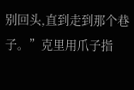别回头,直到走到那个巷子。”克里用爪子指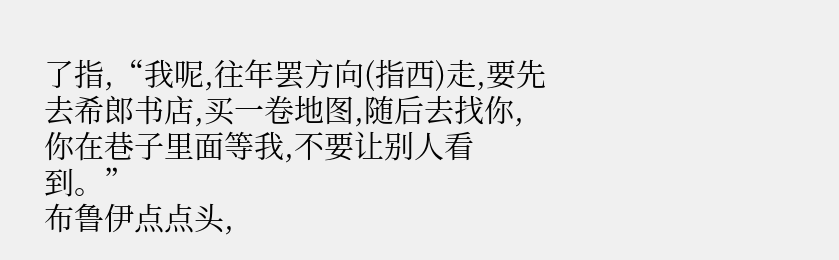了指,“我呢,往年罢方向(指西)走,要先去希郎书店,买一卷地图,随后去找你,你在巷子里面等我,不要让别人看到。”
布鲁伊点点头,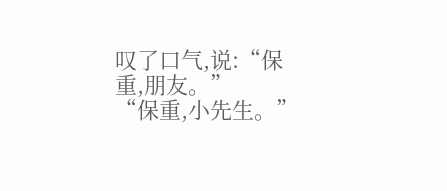叹了口气,说:“保重,朋友。”
“保重,小先生。”